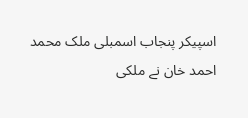اسپیکر پنجاب اسمبلی ملک محمد احمد خان نے ملکی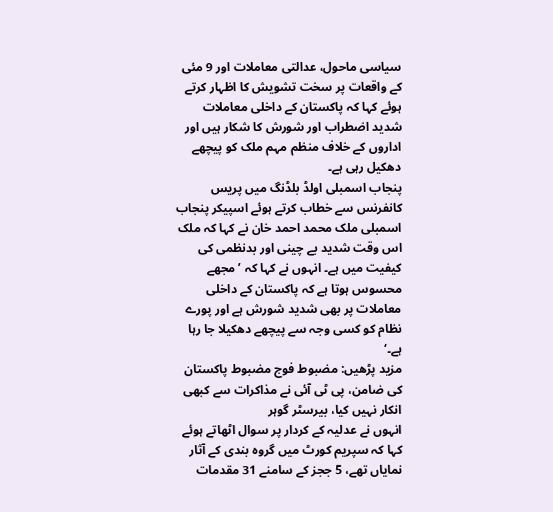سیاسی ماحول، عدالتی معاملات اور 9 مئی کے واقعات پر سخت تشویش کا اظہار کرتے ہوئے کہا کہ پاکستان کے داخلی معاملات شدید اضطراب اور شورش کا شکار ہیں اور اداروں کے خلاف منظم مہم ملک کو پیچھے دھکیل رہی ہے۔
پنجاب اسمبلی اولڈ بلڈنگ میں پریس کانفرنس سے خطاب کرتے ہوئے اسپیکر پنجاب اسمبلی ملک محمد احمد خان نے کہا کہ ملک اس وقت شدید بے چینی اور بدنظمی کی کیفیت میں ہے۔ انہوں نے کہا کہ ’مجھے محسوس ہوتا ہے کہ پاکستان کے داخلی معاملات پر بھی شدید شورش ہے اور پورے نظام کو کسی وجہ سے پیچھے دھکیلا جا رہا ہے۔‘
مزید پڑھیں: مضبوط فوج مضبوط پاکستان کی ضامن، پی ٹی آئی نے مذاکرات سے کبھی انکار نہیں کیا، بیرسٹر گوہر
انہوں نے عدلیہ کے کردار پر سوال اٹھاتے ہوئے کہا کہ سپریم کورٹ میں گروہ بندی کے آثار نمایاں تھے، 5 ججز کے سامنے 31 مقدمات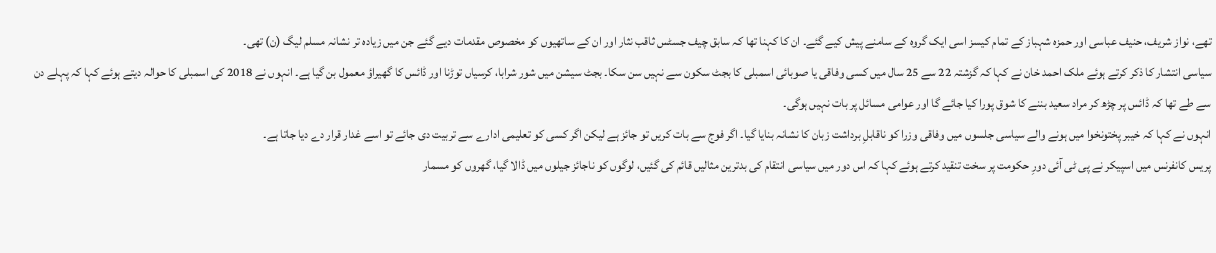تھے، نواز شریف، حنیف عباسی اور حمزہ شہباز کے تمام کیسز اسی ایک گروہ کے سامنے پیش کیے گئے۔ ان کا کہنا تھا کہ سابق چیف جسٹس ثاقب نثار اور ان کے ساتھیوں کو مخصوص مقدمات دیے گئے جن میں زیادہ تر نشانہ مسلم لیگ (ن) تھی۔
سیاسی انتشار کا ذکر کرتے ہوئے ملک احمد خان نے کہا کہ گزشتہ 22 سے 25 سال میں کسی وفاقی یا صوبائی اسمبلی کا بجٹ سکون سے نہیں سن سکا۔ بجٹ سیشن میں شور شرابا، کرسیاں توڑنا اور ڈائس کا گھیراؤ معمول بن گیا ہے۔ انہوں نے 2018 کی اسمبلی کا حوالہ دیتے ہوئے کہا کہ پہلے دن سے طے تھا کہ ڈائس پر چڑھ کر مراد سعید بننے کا شوق پورا کیا جائے گا اور عوامی مسائل پر بات نہیں ہوگی۔
انہوں نے کہا کہ خیبر پختونخوا میں ہونے والے سیاسی جلسوں میں وفاقی وزرا کو ناقابلِ برداشت زبان کا نشانہ بنایا گیا۔ اگر فوج سے بات کریں تو جائز ہے لیکن اگر کسی کو تعلیمی ادارے سے تربیت دی جائے تو اسے غدار قرار دے دیا جاتا ہے۔
پریس کانفرنس میں اسپیکر نے پی ٹی آئی دورِ حکومت پر سخت تنقید کرتے ہوئے کہا کہ اس دور میں سیاسی انتقام کی بدترین مثالیں قائم کی گئیں، لوگوں کو ناجائز جیلوں میں ڈالا گیا، گھروں کو مسمار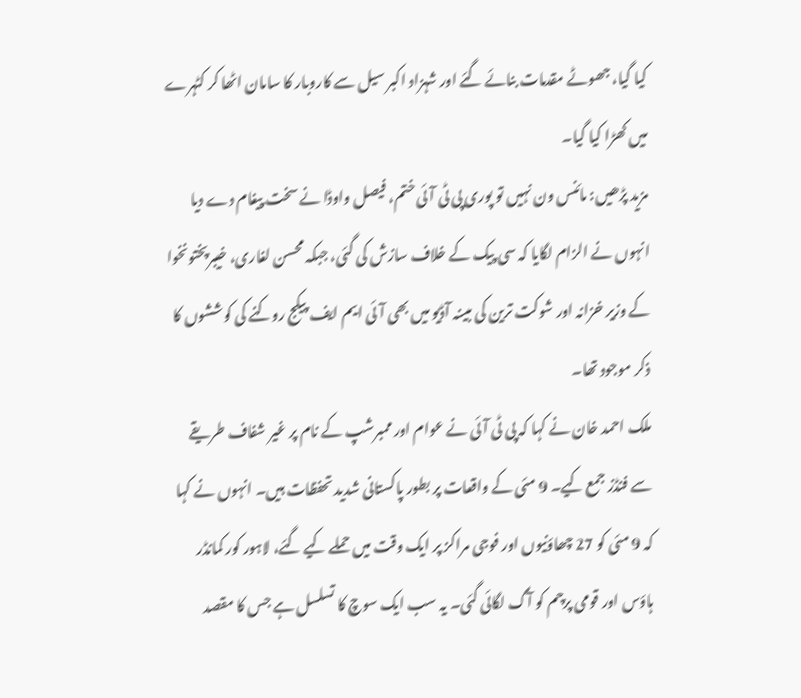کیا گیا، جھوٹے مقدمات بنائے گئے اور شہزاد اکبر سیل سے کاروبار کا سامان اٹھا کر کٹہرے میں کھڑا کیا گیا۔
مزید پڑھیں: مائنس ون نہیں تو پوری پی ٹی آئی ختم، فیصل واوڈا نے سخت پیغام دے دیا
انہوں نے الزام لگایا کہ سی پیک کے خلاف سازش کی گئی، جبکہ محسن لغاری، خیبرپختونخوا کے وزیر خزانہ اور شوکت ترین کی مبینہ آڈیو میں بھی آئی ایم ایف پیکج روکنے کی کوششوں کا ذکر موجود تھا۔
ملک احمد خان نے کہا کہ پی ٹی آئی نے عوام اور ممبرشپ کے نام پر غیر شفاف طریقے سے فنڈز جمع کیے۔ 9 مئی کے واقعات پر بطور پاکستانی شدید تحفظات ہیں۔ انہوں نے کہا کہ 9 مئی کو 27 چھاؤنیوں اور فوجی مراکز پر ایک وقت میں حملے کیے گئے، لاہور کور کمانڈر ہاؤس اور قومی پرچم کو آگ لگائی گئی۔ یہ سب ایک سوچ کا تسلسل ہے جس کا مقصد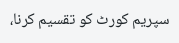سپریم کورٹ کو تقسیم کرنا،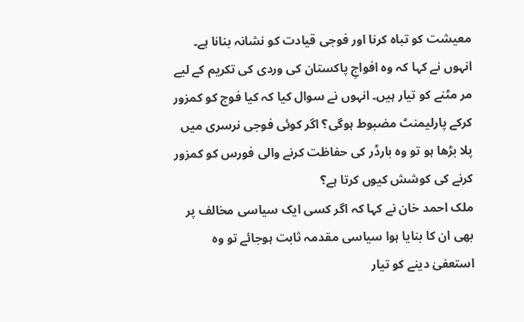معیشت کو تباہ کرنا اور فوجی قیادت کو نشانہ بنانا ہے۔
انہوں نے کہا کہ وہ افواجِ پاکستان کی وردی کی تکریم کے لیے مر مٹنے کو تیار ہیں۔ انہوں نے سوال کیا کہ کیا فوج کو کمزور کرکے پارلیمنٹ مضبوط ہوگی؟ اگر کوئی فوجی نرسری میں پلا بڑھا ہو تو وہ بارڈر کی حفاظت کرنے والی فورس کو کمزور کرنے کی کوشش کیوں کرتا ہے؟
ملک احمد خان نے کہا کہ اگر کسی ایک سیاسی مخالف پر بھی ان کا بنایا ہوا سیاسی مقدمہ ثابت ہوجائے تو وہ استعفیٰ دینے کو تیار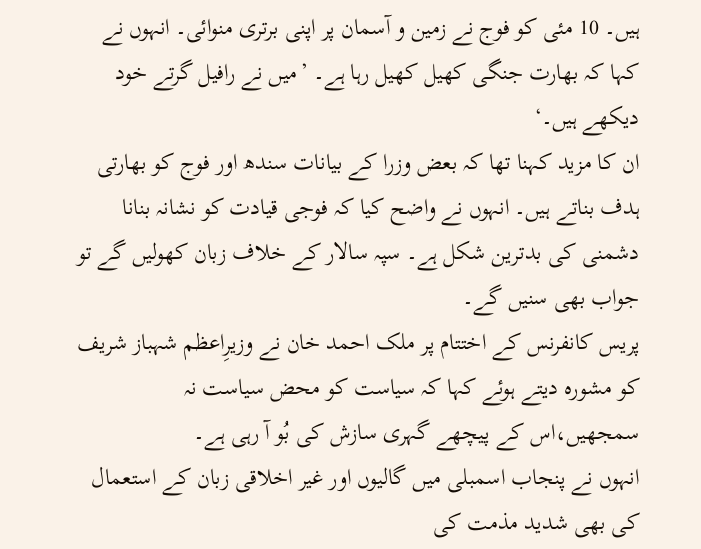ہیں۔ 10 مئی کو فوج نے زمین و آسمان پر اپنی برتری منوائی۔ انہوں نے کہا کہ بھارت جنگی کھیل کھیل رہا ہے۔ ’میں نے رافیل گرتے خود دیکھے ہیں۔‘
ان کا مزید کہنا تھا کہ بعض وزرا کے بیانات سندھ اور فوج کو بھارتی ہدف بناتے ہیں۔ انہوں نے واضح کیا کہ فوجی قیادت کو نشانہ بنانا دشمنی کی بدترین شکل ہے۔ سپہ سالار کے خلاف زبان کھولیں گے تو جواب بھی سنیں گے۔
پریس کانفرنس کے اختتام پر ملک احمد خان نے وزیرِاعظم شہباز شریف کو مشورہ دیتے ہوئے کہا کہ سیاست کو محض سیاست نہ سمجھیں،اس کے پیچھے گہری سازش کی بُو آ رہی ہے۔
انہوں نے پنجاب اسمبلی میں گالیوں اور غیر اخلاقی زبان کے استعمال کی بھی شدید مذمت کی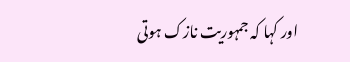اور کہا کہ جمہوریت نازک ہوتی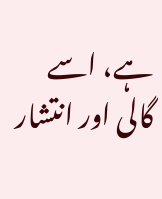ہے، اسے گالی اور انتشار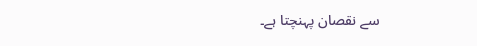سے نقصان پہنچتا ہے۔